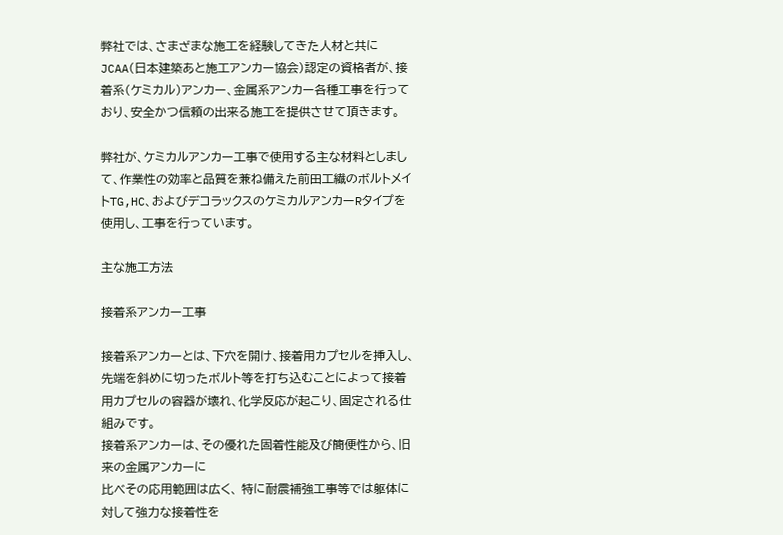弊社では、さまざまな施工を経験してきた人材と共にJCAA(日本建築あと施工アンカー協会)認定の資格者が、接着系(ケミカル)アンカー、金属系アンカー各種工事を行っており、安全かつ信頼の出来る施工を提供させて頂きます。

弊社が、ケミカルアンカー工事で使用する主な材料としまして、作業性の効率と品質を兼ね備えた前田工繊のボルトメイトTG,HC、およびデコラックスのケミカルアンカーRタイプを使用し、工事を行っています。

主な施工方法

接着系アンカー工事

接着系アンカーとは、下穴を開け、接着用カプセルを挿入し、先端を斜めに切ったボルト等を打ち込むことによって接着用カプセルの容器が壊れ、化学反応が起こり、固定される仕組みです。
接着系アンカーは、その優れた固着性能及び簡便性から、旧来の金属アンカーに
比べその応用範囲は広く、 特に耐震補強工事等では躯体に対して強力な接着性を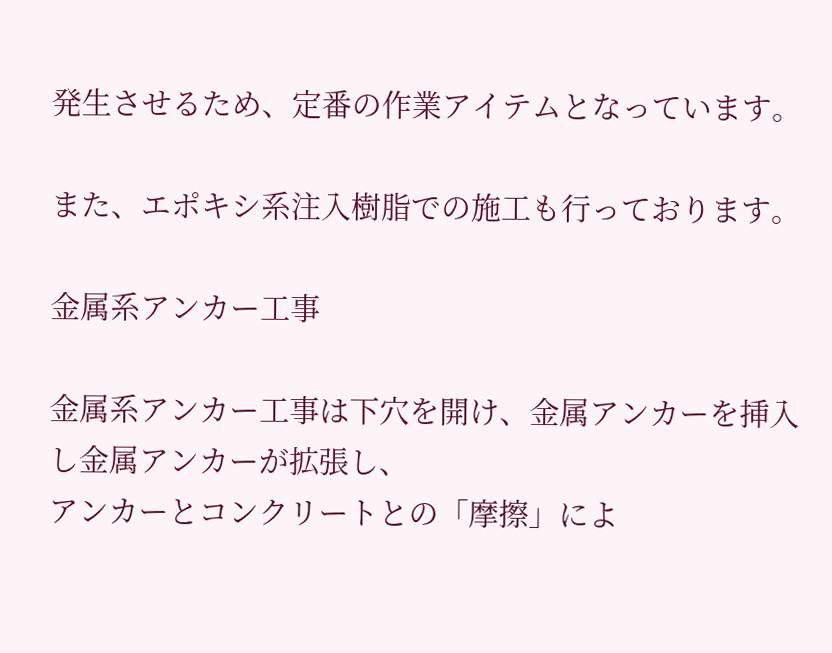発生させるため、定番の作業アイテムとなっています。

また、エポキシ系注入樹脂での施工も行っております。

金属系アンカー工事

金属系アンカー工事は下穴を開け、金属アンカーを挿入し金属アンカーが拡張し、
アンカーとコンクリートとの「摩擦」によ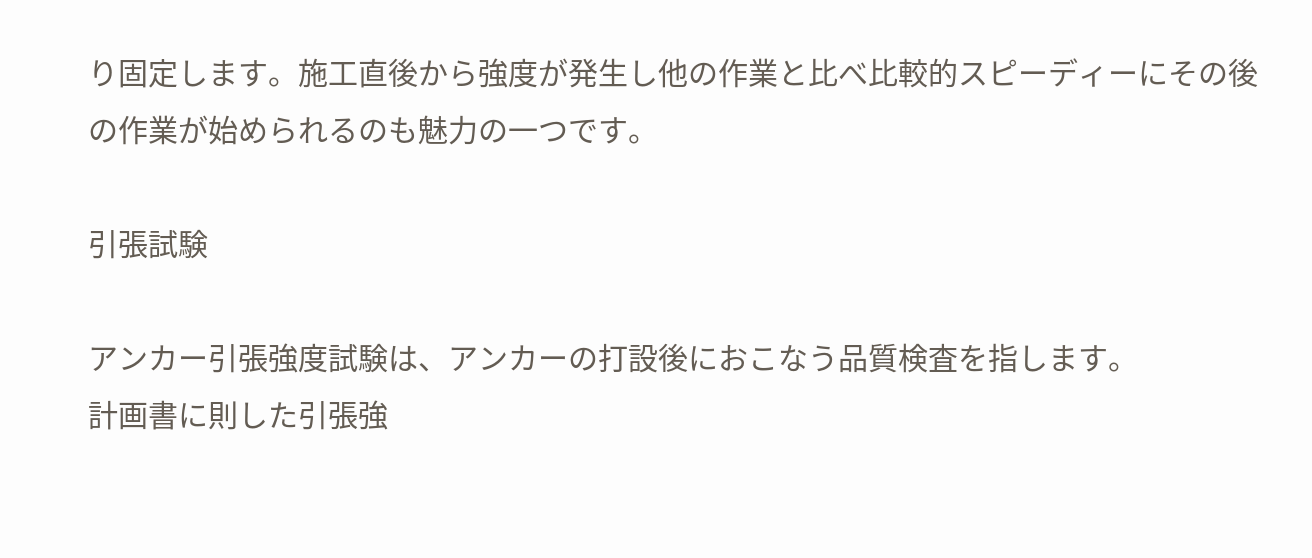り固定します。施工直後から強度が発生し他の作業と比べ比較的スピーディーにその後の作業が始められるのも魅力の一つです。

引張試験

アンカー引張強度試験は、アンカーの打設後におこなう品質検査を指します。
計画書に則した引張強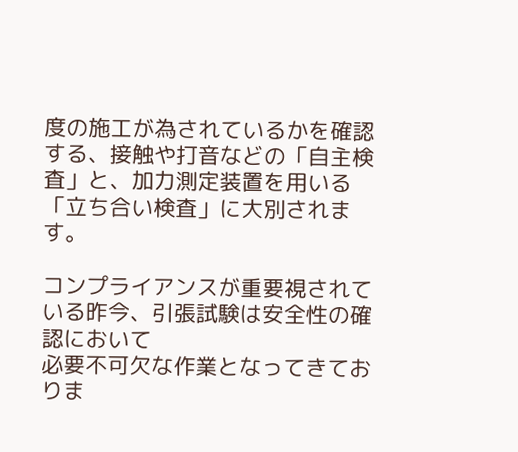度の施工が為されているかを確認する、接触や打音などの「自主検査」と、加力測定装置を用いる「立ち合い検査」に大別されます。

コンプライアンスが重要視されている昨今、引張試験は安全性の確認において
必要不可欠な作業となってきておりま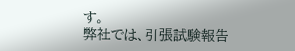す。
弊社では、引張試験報告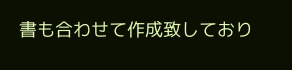書も合わせて作成致しており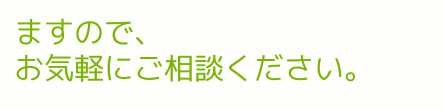ますので、
お気軽にご相談ください。